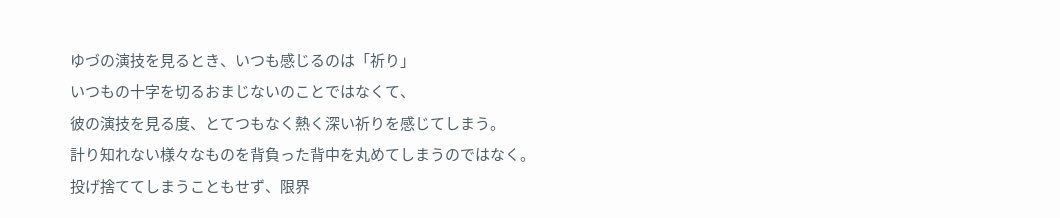ゆづの演技を見るとき、いつも感じるのは「祈り」
いつもの十字を切るおまじないのことではなくて、
彼の演技を見る度、とてつもなく熱く深い祈りを感じてしまう。
計り知れない様々なものを背負った背中を丸めてしまうのではなく。
投げ捨ててしまうこともせず、限界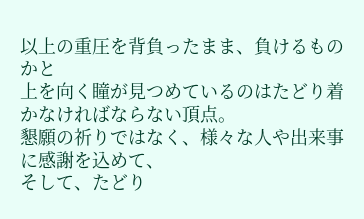以上の重圧を背負ったまま、負けるものかと
上を向く瞳が見つめているのはたどり着かなければならない頂点。
懇願の祈りではなく、様々な人や出来事に感謝を込めて、
そして、たどり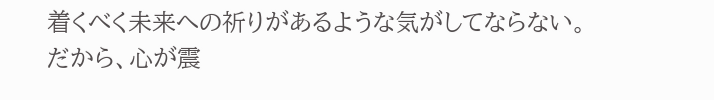着くべく未来への祈りがあるような気がしてならない。
だから、心が震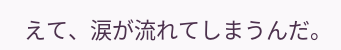えて、涙が流れてしまうんだ。